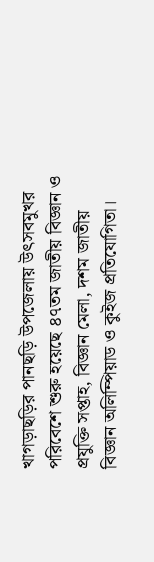খাগড়াছড়ির পানছড়ি উপজেলায় উৎসবমুখর পরিবেশে শুরু হয়েছে ৪৭তম জাতীয় বিজ্ঞান ও প্রযুক্তি সপ্তাহ, বিজ্ঞান মেলা, দশম জাতীয় বিজ্ঞান অলিম্পিয়াড ও কুইজ প্রতিযোগিতা।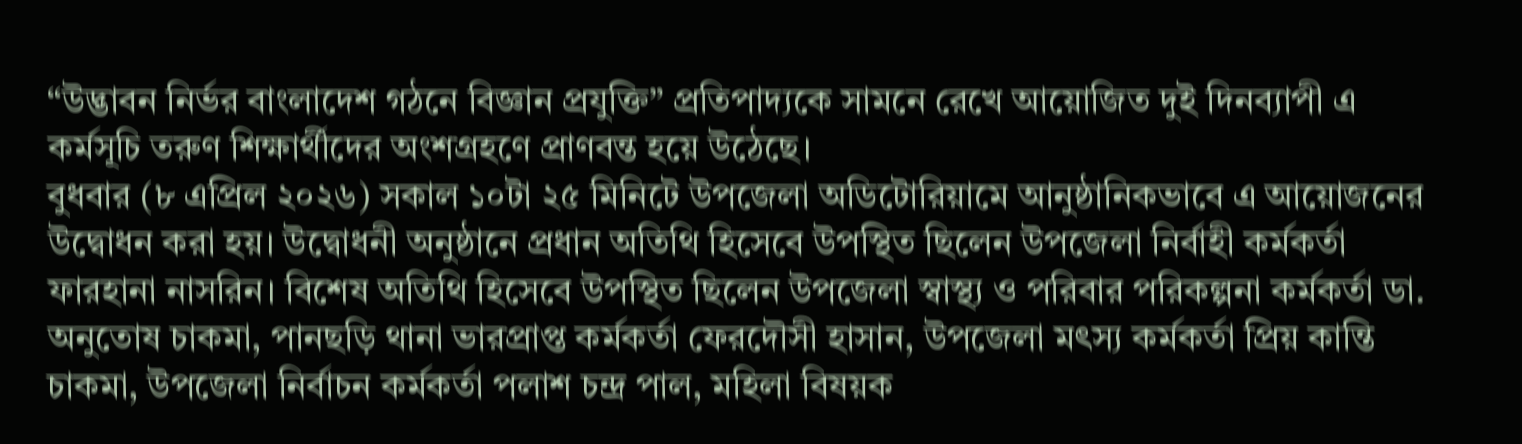“উদ্ভাবন নির্ভর বাংলাদেশ গঠনে বিজ্ঞান প্রযুক্তি” প্রতিপাদ্যকে সামনে রেখে আয়োজিত দুই দিনব্যাপী এ কর্মসূচি তরুণ শিক্ষার্থীদের অংশগ্রহণে প্রাণবন্ত হয়ে উঠেছে।
বুধবার (৮ এপ্রিল ২০২৬) সকাল ১০টা ২৫ মিনিটে উপজেলা অডিটোরিয়ামে আনুষ্ঠানিকভাবে এ আয়োজনের উদ্বোধন করা হয়। উদ্বোধনী অনুষ্ঠানে প্রধান অতিথি হিসেবে উপস্থিত ছিলেন উপজেলা নির্বাহী কর্মকর্তা ফারহানা নাসরিন। বিশেষ অতিথি হিসেবে উপস্থিত ছিলেন উপজেলা স্বাস্থ্য ও পরিবার পরিকল্পনা কর্মকর্তা ডা. অনুতোষ চাকমা, পানছড়ি থানা ভারপ্রাপ্ত কর্মকর্তা ফেরদৌসী হাসান, উপজেলা মৎস্য কর্মকর্তা প্রিয় কান্তি চাকমা, উপজেলা নির্বাচন কর্মকর্তা পলাশ চন্দ্র পাল, মহিলা বিষয়ক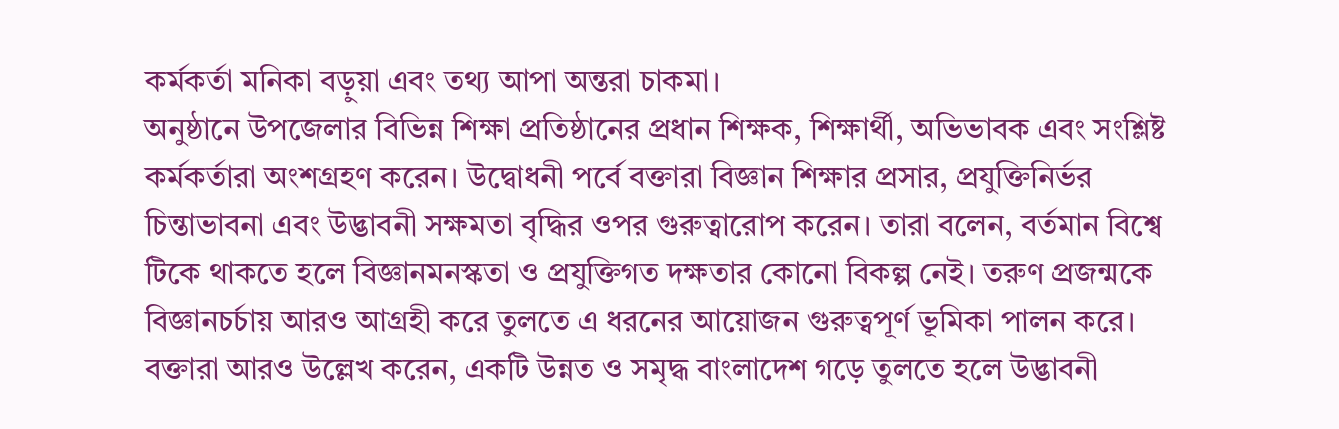কর্মকর্তা মনিকা বড়ুয়া এবং তথ্য আপা অন্তরা চাকমা।
অনুষ্ঠানে উপজেলার বিভিন্ন শিক্ষা প্রতিষ্ঠানের প্রধান শিক্ষক, শিক্ষার্থী, অভিভাবক এবং সংশ্লিষ্ট কর্মকর্তারা অংশগ্রহণ করেন। উদ্বোধনী পর্বে বক্তারা বিজ্ঞান শিক্ষার প্রসার, প্রযুক্তিনির্ভর চিন্তাভাবনা এবং উদ্ভাবনী সক্ষমতা বৃদ্ধির ওপর গুরুত্বারোপ করেন। তারা বলেন, বর্তমান বিশ্বে টিকে থাকতে হলে বিজ্ঞানমনস্কতা ও প্রযুক্তিগত দক্ষতার কোনো বিকল্প নেই। তরুণ প্রজন্মকে বিজ্ঞানচর্চায় আরও আগ্রহী করে তুলতে এ ধরনের আয়োজন গুরুত্বপূর্ণ ভূমিকা পালন করে।
বক্তারা আরও উল্লেখ করেন, একটি উন্নত ও সমৃদ্ধ বাংলাদেশ গড়ে তুলতে হলে উদ্ভাবনী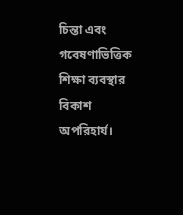চিন্তা এবং গবেষণাভিত্তিক শিক্ষা ব্যবস্থার বিকাশ অপরিহার্য।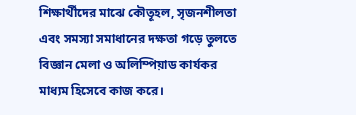শিক্ষার্থীদের মাঝে কৌতূহল, সৃজনশীলতা এবং সমস্যা সমাধানের দক্ষতা গড়ে তুলতে বিজ্ঞান মেলা ও অলিম্পিয়াড কার্যকর মাধ্যম হিসেবে কাজ করে।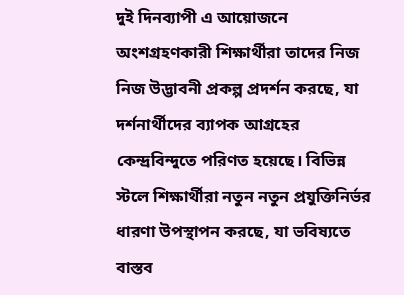দুই দিনব্যাপী এ আয়োজনে অংশগ্রহণকারী শিক্ষার্থীরা তাদের নিজ নিজ উদ্ভাবনী প্রকল্প প্রদর্শন করছে, যা দর্শনার্থীদের ব্যাপক আগ্রহের কেন্দ্রবিন্দুতে পরিণত হয়েছে। বিভিন্ন স্টলে শিক্ষার্থীরা নতুন নতুন প্রযুক্তিনির্ভর ধারণা উপস্থাপন করছে, যা ভবিষ্যতে বাস্তব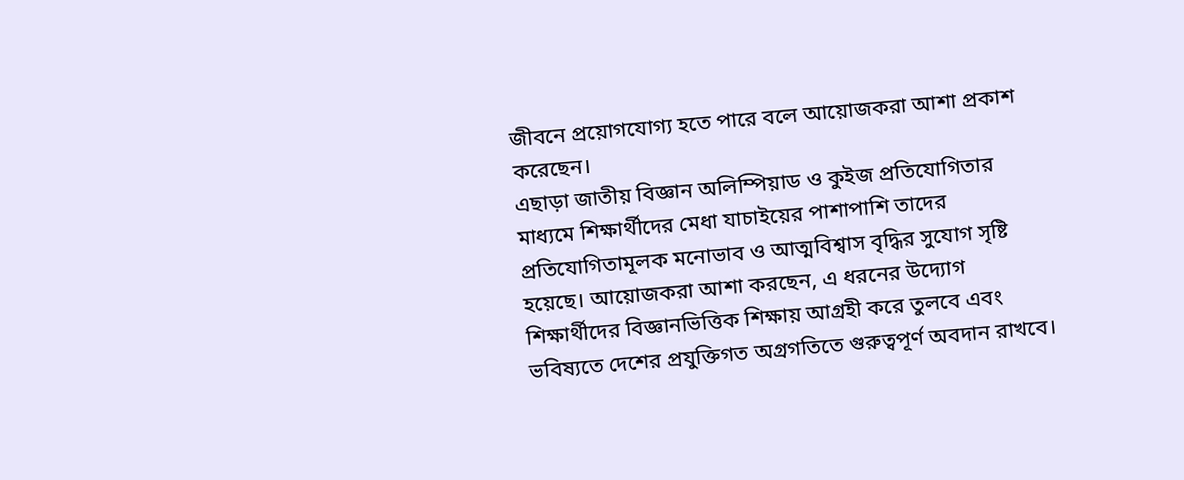জীবনে প্রয়োগযোগ্য হতে পারে বলে আয়োজকরা আশা প্রকাশ করেছেন।
এছাড়া জাতীয় বিজ্ঞান অলিম্পিয়াড ও কুইজ প্রতিযোগিতার মাধ্যমে শিক্ষার্থীদের মেধা যাচাইয়ের পাশাপাশি তাদের প্রতিযোগিতামূলক মনোভাব ও আত্মবিশ্বাস বৃদ্ধির সুযোগ সৃষ্টি হয়েছে। আয়োজকরা আশা করছেন, এ ধরনের উদ্যোগ শিক্ষার্থীদের বিজ্ঞানভিত্তিক শিক্ষায় আগ্রহী করে তুলবে এবং ভবিষ্যতে দেশের প্রযুক্তিগত অগ্রগতিতে গুরুত্বপূর্ণ অবদান রাখবে।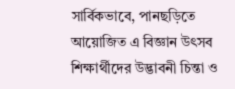সার্বিকভাবে, পানছড়িতে আয়োজিত এ বিজ্ঞান উৎসব শিক্ষার্থীদের উদ্ভাবনী চিন্তা ও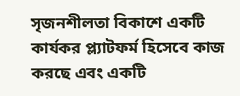সৃজনশীলতা বিকাশে একটি কার্যকর প্ল্যাটফর্ম হিসেবে কাজ করছে এবং একটি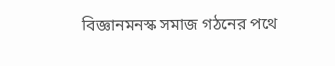বিজ্ঞানমনস্ক সমাজ গঠনের পথে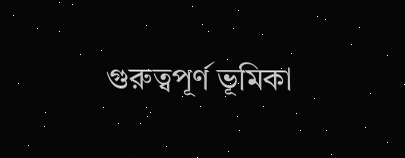গুরুত্বপূর্ণ ভূমিকা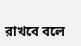রাখবে বলে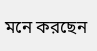মনে করছেন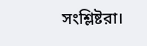সংশ্লিষ্টরা।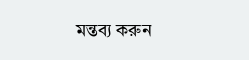মন্তব্য করুন